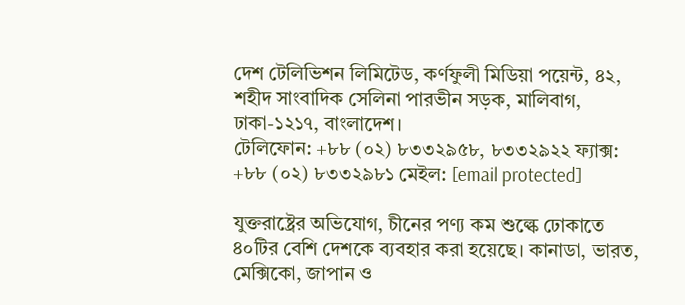দেশ টেলিভিশন লিমিটেড, কর্ণফুলী মিডিয়া পয়েন্ট, ৪২, শহীদ সাংবাদিক সেলিনা পারভীন সড়ক, মালিবাগ, ঢাকা-১২১৭, বাংলাদেশ।
টেলিফোন: +৮৮ (০২) ৮৩৩২৯৫৮, ৮৩৩২৯২২ ফ্যাক্স: +৮৮ (০২) ৮৩৩২৯৮১ মেইল: [email protected]

যুক্তরাষ্ট্রের অভিযোগ, চীনের পণ্য কম শুল্কে ঢোকাতে ৪০টির বেশি দেশকে ব্যবহার করা হয়েছে। কানাডা, ভারত, মেক্সিকো, জাপান ও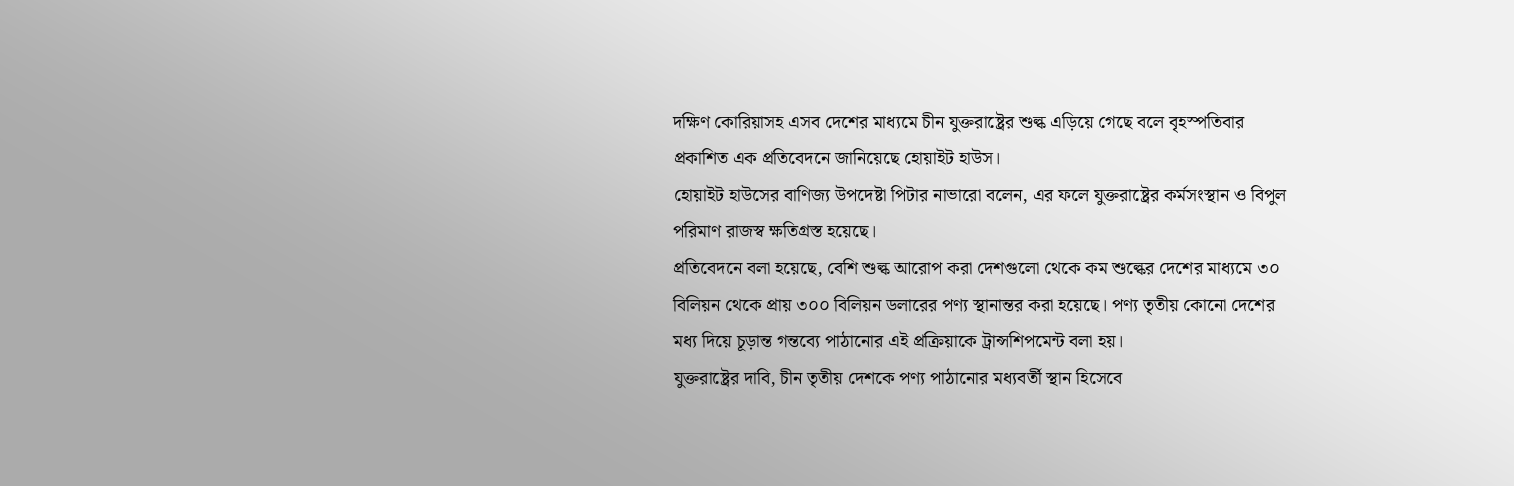দক্ষিণ কোরিয়াসহ এসব দেশের মাধ্যমে চীন যুক্তরাষ্ট্রের শুল্ক এড়িয়ে গেছে বলে বৃহস্পতিবার প্রকাশিত এক প্রতিবেদনে জানিয়েছে হোয়াইট হাউস।
হোয়াইট হাউসের বাণিজ্য উপদেষ্টা পিটার নাভারো বলেন, এর ফলে যুক্তরাষ্ট্রের কর্মসংস্থান ও বিপুল পরিমাণ রাজস্ব ক্ষতিগ্রস্ত হয়েছে।
প্রতিবেদনে বলা হয়েছে, বেশি শুল্ক আরোপ করা দেশগুলো থেকে কম শুল্কের দেশের মাধ্যমে ৩০ বিলিয়ন থেকে প্রায় ৩০০ বিলিয়ন ডলারের পণ্য স্থানান্তর করা হয়েছে। পণ্য তৃতীয় কোনো দেশের মধ্য দিয়ে চূড়ান্ত গন্তব্যে পাঠানোর এই প্রক্রিয়াকে ট্রান্সশিপমেন্ট বলা হয়।
যুক্তরাষ্ট্রের দাবি, চীন তৃতীয় দেশকে পণ্য পাঠানোর মধ্যবর্তী স্থান হিসেবে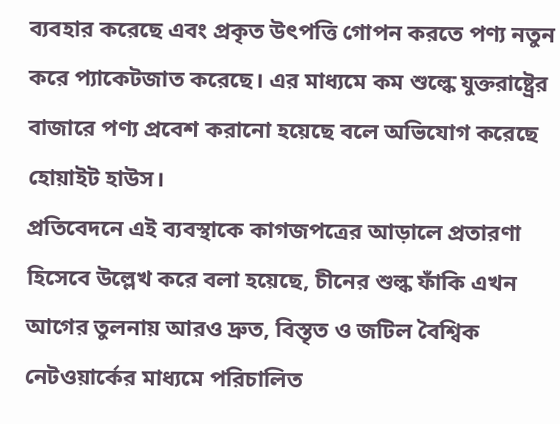ব্যবহার করেছে এবং প্রকৃত উৎপত্তি গোপন করতে পণ্য নতুন করে প্যাকেটজাত করেছে। এর মাধ্যমে কম শুল্কে যুক্তরাষ্ট্রের বাজারে পণ্য প্রবেশ করানো হয়েছে বলে অভিযোগ করেছে হোয়াইট হাউস।
প্রতিবেদনে এই ব্যবস্থাকে কাগজপত্রের আড়ালে প্রতারণা হিসেবে উল্লেখ করে বলা হয়েছে, চীনের শুল্ক ফাঁকি এখন আগের তুলনায় আরও দ্রুত, বিস্তৃত ও জটিল বৈশ্বিক নেটওয়ার্কের মাধ্যমে পরিচালিত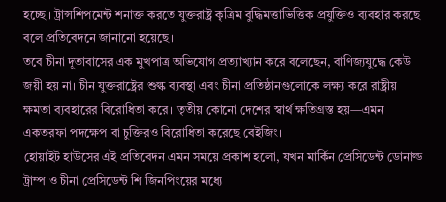হচ্ছে। ট্রান্সশিপমেন্ট শনাক্ত করতে যুক্তরাষ্ট্র কৃত্রিম বুদ্ধিমত্তাভিত্তিক প্রযুক্তিও ব্যবহার করছে বলে প্রতিবেদনে জানানো হয়েছে।
তবে চীনা দূতাবাসের এক মুখপাত্র অভিযোগ প্রত্যাখ্যান করে বলেছেন, বাণিজ্যযুদ্ধে কেউ জয়ী হয় না। চীন যুক্তরাষ্ট্রের শুল্ক ব্যবস্থা এবং চীনা প্রতিষ্ঠানগুলোকে লক্ষ্য করে রাষ্ট্রীয় ক্ষমতা ব্যবহারের বিরোধিতা করে। তৃতীয় কোনো দেশের স্বার্থ ক্ষতিগ্রস্ত হয়—এমন একতরফা পদক্ষেপ বা চুক্তিরও বিরোধিতা করেছে বেইজিং।
হোয়াইট হাউসের এই প্রতিবেদন এমন সময়ে প্রকাশ হলো, যখন মার্কিন প্রেসিডেন্ট ডোনাল্ড ট্রাম্প ও চীনা প্রেসিডেন্ট শি জিনপিংয়ের মধ্যে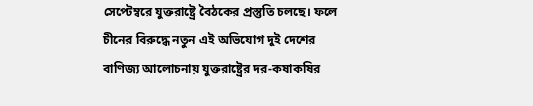সেপ্টেম্বরে যুক্তরাষ্ট্রে বৈঠকের প্রস্তুতি চলছে। ফলে চীনের বিরুদ্ধে নতুন এই অভিযোগ দুই দেশের বাণিজ্য আলোচনায় যুক্তরাষ্ট্রের দর-কষাকষির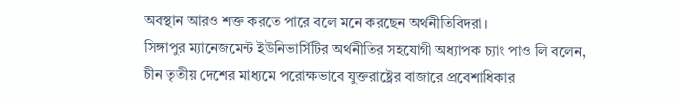অবস্থান আরও শক্ত করতে পারে বলে মনে করছেন অর্থনীতিবিদরা।
সিঙ্গাপুর ম্যানেজমেন্ট ইউনিভার্সিটির অর্থনীতির সহযোগী অধ্যাপক চ্যাং পাও লি বলেন, চীন তৃতীয় দেশের মাধ্যমে পরোক্ষভাবে যুক্তরাষ্ট্রের বাজারে প্রবেশাধিকার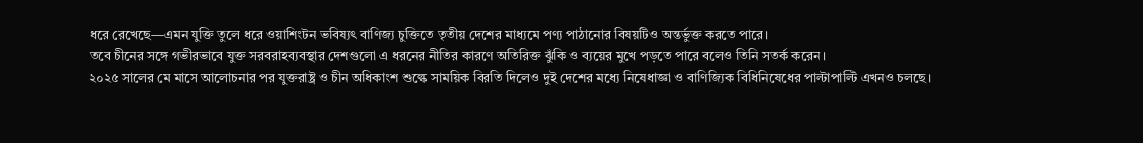ধরে রেখেছে—এমন যুক্তি তুলে ধরে ওয়াশিংটন ভবিষ্যৎ বাণিজ্য চুক্তিতে তৃতীয় দেশের মাধ্যমে পণ্য পাঠানোর বিষয়টিও অন্তর্ভুক্ত করতে পারে।
তবে চীনের সঙ্গে গভীরভাবে যুক্ত সরবরাহব্যবস্থার দেশগুলো এ ধরনের নীতির কারণে অতিরিক্ত ঝুঁকি ও ব্যয়ের মুখে পড়তে পারে বলেও তিনি সতর্ক করেন।
২০২৫ সালের মে মাসে আলোচনার পর যুক্তরাষ্ট্র ও চীন অধিকাংশ শুল্কে সাময়িক বিরতি দিলেও দুই দেশের মধ্যে নিষেধাজ্ঞা ও বাণিজ্যিক বিধিনিষেধের পাল্টাপাল্টি এখনও চলছে।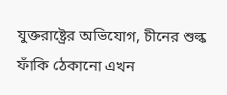যুক্তরাষ্ট্রের অভিযোগ, চীনের শুল্ক ফাঁকি ঠেকানো এখন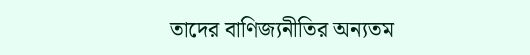তাদের বাণিজ্যনীতির অন্যতম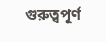গুরুত্বপূর্ণ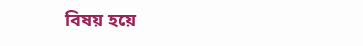বিষয় হয়ে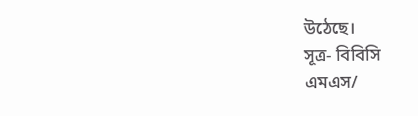উঠেছে।
সূত্র- বিবিসি
এমএস/